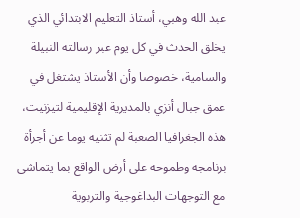عبد الله وهبي، أستاذ التعليم الابتدائي الذي يخلق الحدث في كل يوم عبر رسالته النبيلة والسامية، خصوصا وأن الأستاذ يشتغل في عمق جبال أنزي بالمديرية الإقليمية لتيزنيت، هذه الجغرافيا الصعبة لم تثنيه يوما عن أجرأة برنامجه وطموحه على أرض الواقع بما يتماشى مع التوجهات البداغوجية والتربوية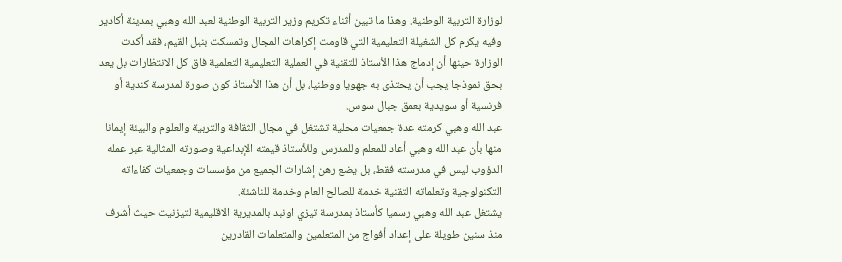لوزارة التربية الوطنية. وهذا ما تبين أثناء تكريم وزير التربية الوطنية لعبد الله وهبي بمدينة أكادير وفيه يكرم كل الشغيلة التعليمية التي قاومت إكراهات المجال وتمسكت بنبل القيم، فقد أكدت الوزارة حينها أن إدماج هذا الأستاذ للتقنية في العملية التعليمية التعلمية فاق كل الانتظارات بل يعد بحق نموذجا يجب أن يحتذى به جهويا ووطنيا، بل أن هذا الأستاذ كون صورة لمدرسة كندية أو فرنسية أو سويدية بعمق جبال سوس.
عبد الله وهبي كرمته عدة جمعيات محلية تشتغل في مجال الثقافة والتربية والعلوم والبيئة إيمانا منها بأن عبد الله وهبي أعاد للمعلم وللمدرس وللأستاذ قيمته الإبداعية وصورته المثالية عبر عمله الدؤوب ليس في مدرسته فقط، بل يضع رهن إشارات الجميع من مؤسسات وجمعيات كفاءاته التكنولوجية وتعلماته التقنية خدمة للصالح العام وخدمة للناشئة.
يشتغل عبد الله وهبي رسميا كأستاذ بمدرسة تيزي اونبد بالمديرية الاقليمية لتيزنيت حيث أشرف منذ سنين طويلة على إعداد أفواج من المتعلمين والمتعلمات القادرين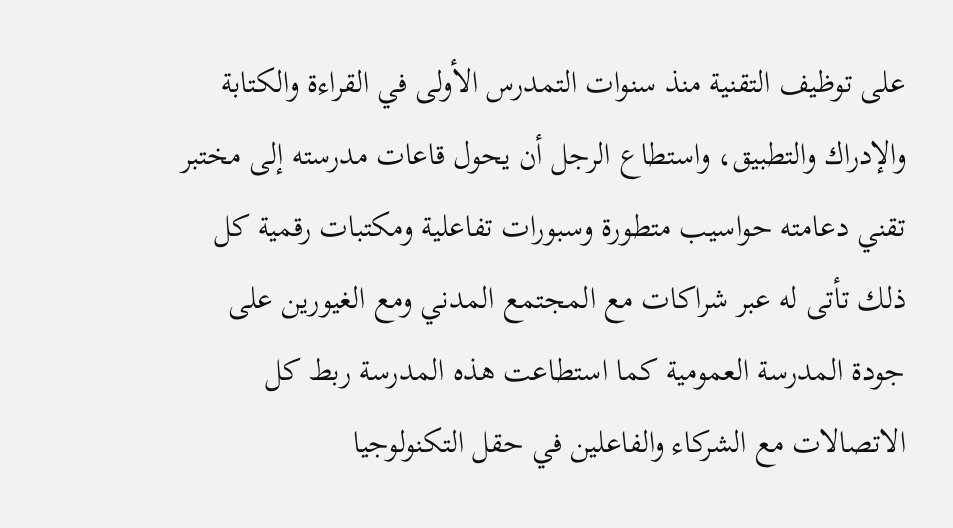على توظيف التقنية منذ سنوات التمدرس الأولى في القراءة والكتابة والإدراك والتطبيق، واستطاع الرجل أن يحول قاعات مدرسته إلى مختبر تقني دعامته حواسيب متطورة وسبورات تفاعلية ومكتبات رقمية كل ذلك تأتى له عبر شراكات مع المجتمع المدني ومع الغيورين على جودة المدرسة العمومية كما استطاعت هذه المدرسة ربط كل الاتصالات مع الشركاء والفاعلين في حقل التكنولوجيا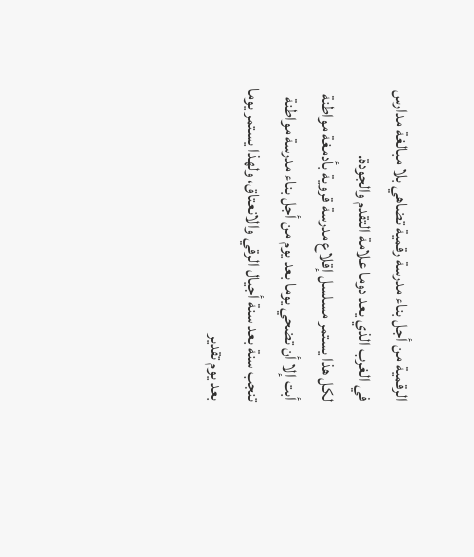الرقمية من أجل بناء مدرسة رقمية تضاهي بلا مبالغة مدارس في الغرب الذي يعد دوما علامة التقدم والجودة.
لكل هذا يستمر مسلسل إقلاع مدرسة قروية بأدمغة مواطنة أبت إلا أن تضحي يوما بعد يوم من أجل بناء مدرسة مواطنة تنجب سنة بعد سنة أجيال الرقي والانعتاق، ولهذا يستمر يوما بعد يوم تقدير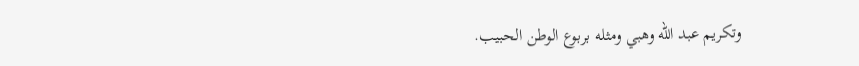وتكريم عبد الله وهبي ومثله بربوع الوطن الحبيب.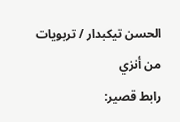الحسن تيكبدار / تربويات من أنزي
رابط قصير: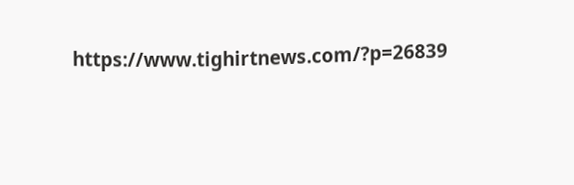https://www.tighirtnews.com/?p=26839